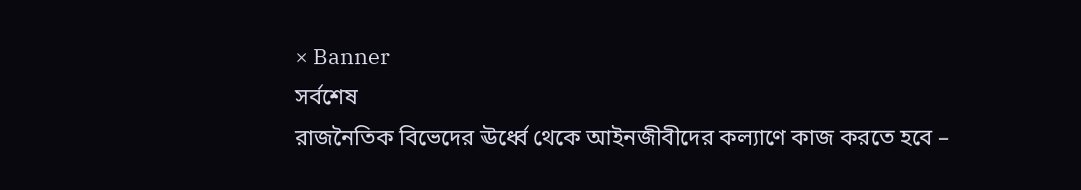× Banner
সর্বশেষ
রাজনৈতিক বিভেদের ঊর্ধ্বে থেকে আইনজীবীদের কল্যাণে কাজ করতে হবে –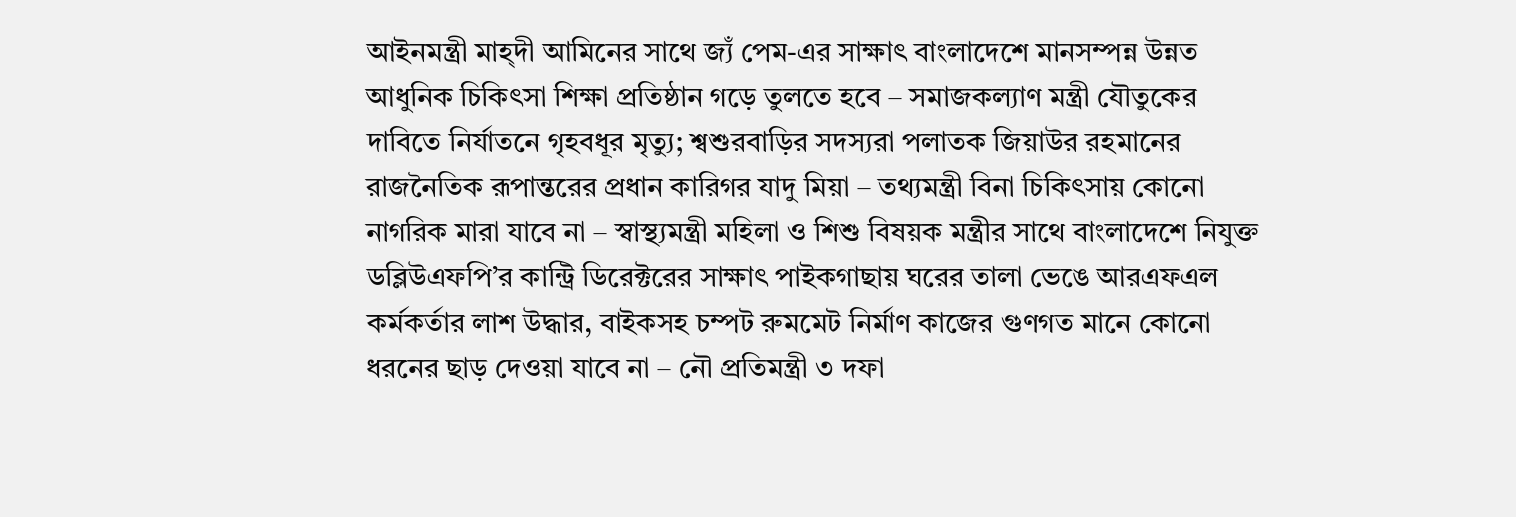আইনমন্ত্রী মাহ্দী আমিনের সাথে জ্যঁ পেম-এর সাক্ষাৎ বাংলাদেশে মানসম্পন্ন উন্নত আধুনিক চিকিৎসা শিক্ষা প্রতিষ্ঠান গড়ে তুলতে হবে – সমাজকল্যাণ মন্ত্রী যৌতুকের দাবিতে নির্যাতনে গৃহবধূর মৃত্যু; শ্বশুরবাড়ির সদস্যরা পলাতক জিয়াউর রহমানের রাজনৈতিক রূপান্তরের প্রধান কারিগর যাদু মিয়া – তথ্যমন্ত্রী বিনা চিকিৎসায় কোনো নাগরিক মারা যাবে না – স্বাস্থ্যমন্ত্রী মহিলা ও শিশু বিষয়ক মন্ত্রীর সাথে বাংলাদেশে নিযুক্ত ডব্লিউএফপি’র কান্ট্রি ডিরেক্টরের সাক্ষাৎ পাইকগাছায় ঘরের তালা ভেঙে আরএফএল কর্মকর্তার লাশ উদ্ধার, বাইকসহ চম্পট রুমমেট নির্মাণ কাজের গুণগত মানে কোনো ধরনের ছাড় দেওয়া যাবে না – নৌ প্রতিমন্ত্রী ৩ দফা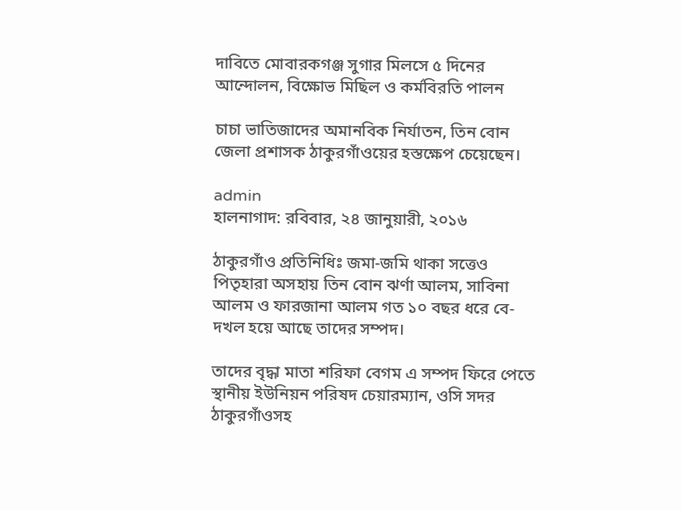দাবিতে মোবারকগঞ্জ সুগার মিলসে ৫ দিনের আন্দোলন, বিক্ষোভ মিছিল ও কর্মবিরতি পালন

চাচা ভাতিজাদের অমানবিক নির্যাতন, তিন বোন জেলা প্রশাসক ঠাকুরগাঁওয়ের হস্তক্ষেপ চেয়েছেন।

admin
হালনাগাদ: রবিবার, ২৪ জানুয়ারী, ২০১৬

ঠাকুরগাঁও প্রতিনিধিঃ জমা-জমি থাকা সত্তেও পিতৃহারা অসহায় তিন বোন ঝর্ণা আলম, সাবিনা আলম ও ফারজানা আলম গত ১০ বছর ধরে বে-দখল হয়ে আছে তাদের সম্পদ।

তাদের বৃদ্ধা মাতা শরিফা বেগম এ সম্পদ ফিরে পেতে স্থানীয় ইউনিয়ন পরিষদ চেয়ারম্যান, ওসি সদর ঠাকুরগাঁওসহ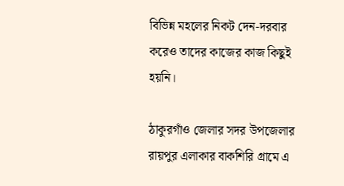বিভিন্ন মহলের নিকট দেন-দরবার করেও তাদের কাজের কাজ কিছুই হয়নি।

ঠাকুরগাঁও জেলার সদর উপজেলার রায়পুর এলাকার বাকশিরি গ্রামে এ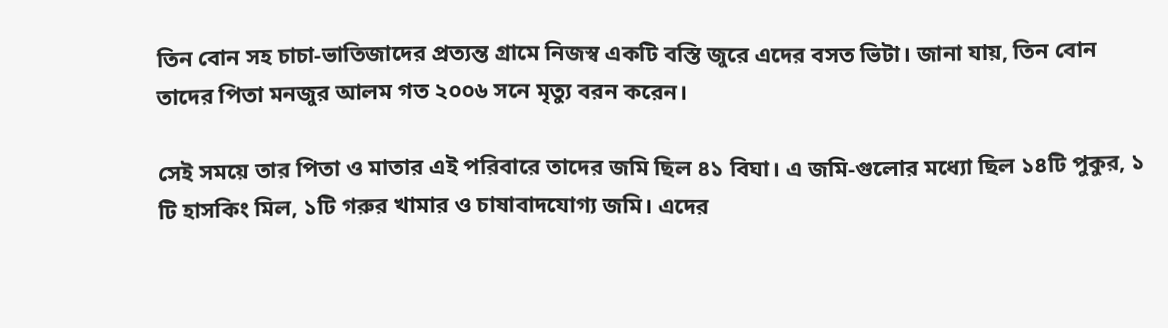তিন বোন সহ চাচা-ভাতিজাদের প্রত্যন্ত গ্রামে নিজস্ব একটি বস্তি জুরে এদের বসত ভিটা। জানা যায়, তিন বোন তাদের পিতা মনজুর আলম গত ২০০৬ সনে মৃত্যু বরন করেন।

সেই সময়ে তার পিতা ও মাতার এই পরিবারে তাদের জমি ছিল ৪১ বিঘা। এ জমি-গুলোর মধ্যো ছিল ১৪টি পুকুর, ১ টি হাসকিং মিল, ১টি গরুর খামার ও চাষাবাদযোগ্য জমি। এদের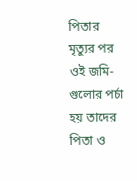পিতার মৃত্যুর পর ওই জমি-গুলোর পর্চা হয় তাদের পিতা ও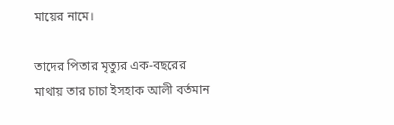মায়ের নামে।

তাদের পিতার মৃত্যুর এক-বছরের মাথায় তার চাচা ইসহাক আলী বর্তমান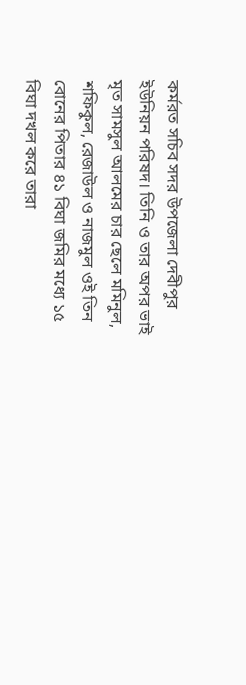কর্মরত সচিব সদর উপজেলা দেবীপুর ইউনিয়ন পরিষদ। তিনি ও তার অপর ভাই মৃত সামসুল আলমের চার ছেলে মমিনুল, শফিকুল, রেজাউল ও নাজমুল ওই তিন বোনের পিতার ৪১ বিঘা জমির মধ্যে ১৫ বিঘা দখল করে তারা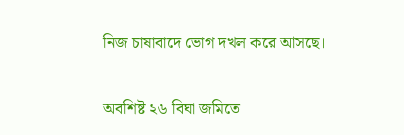নিজ চাষাবাদে ভোগ দখল করে আসছে।

অবশিষ্ট ২৬ বিঘা জমিতে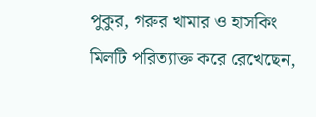পুকুর, গরুর খামার ও হাসকিং মিলটি পরিত্যাক্ত করে রেখেছেন,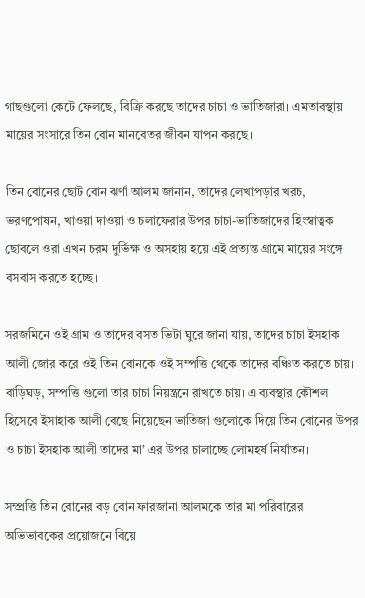গাছগুলো কেটে ফেলছে, বিক্রি করছে তাদের চাচা ও ভাতিজারা। এমতাবস্থায় মায়ের সংসারে তিন বোন মানবেতর জীবন যাপন করছে।

তিন বোনের ছোট বোন ঝর্ণা আলম জানান, তাদের লেখাপড়ার খরচ, ভরণপোষন, খাওয়া দাওয়া ও চলাফেরার উপর চাচা-ভাতিজাদের হিংস্বাত্বক ছোবলে ওরা এখন চরম দুর্ভিক্ষ ও অসহায় হয়ে এই প্রত্যন্ত গ্রামে মায়ের সংঙ্গে বসবাস করতে হচ্ছে।

সরজমিনে ওই গ্রাম ও তাদের বসত ভিটা ঘুরে জানা যায়, তাদের চাচা ইসহাক আলী জোর করে ওই তিন বোনকে ওই সম্পত্তি থেকে তাদের বঞ্চিত করতে চায়। বাড়িঘড়, সম্পত্তি গুলো তার চাচা নিয়ন্ত্রনে রাখতে চায়। এ ব্যবস্থার কৌশল হিসেবে ইসাহাক আলী বেছে নিয়েছেন ভাতিজা গুলোকে দিয়ে তিন বোনের উপর ও চাচা ইসহাক আলী তাদের মা’ এর উপর চালাচ্ছে লোমহর্ষ নির্যাতন।

সম্প্রত্তি তিন বোনের বড় বোন ফারজানা আলমকে তার মা পরিবারের অভিভাবকের প্রয়োজনে বিয়ে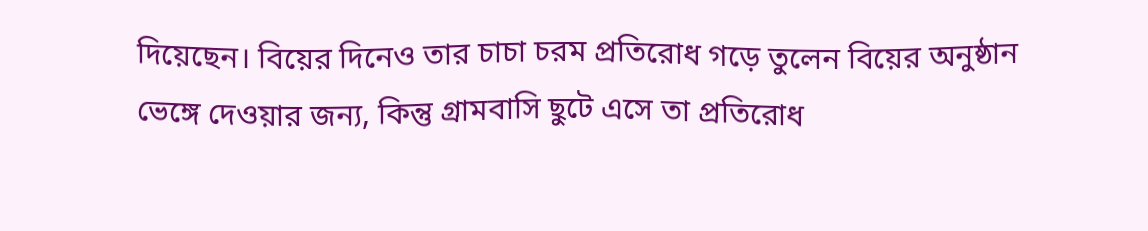দিয়েছেন। বিয়ের দিনেও তার চাচা চরম প্রতিরোধ গড়ে তুলেন বিয়ের অনুষ্ঠান ভেঙ্গে দেওয়ার জন্য, কিন্তু গ্রামবাসি ছুটে এসে তা প্রতিরোধ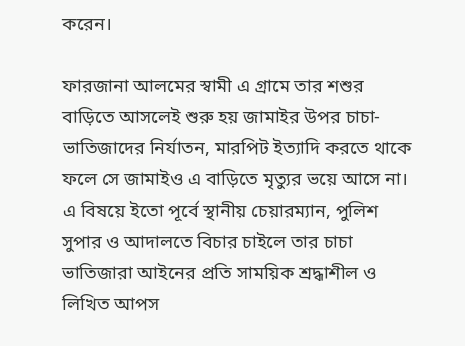করেন।

ফারজানা আলমের স্বামী এ গ্রামে তার শশুর বাড়িতে আসলেই শুরু হয় জামাইর উপর চাচা-ভাতিজাদের নির্যাতন, মারপিট ইত্যাদি করতে থাকে ফলে সে জামাইও এ বাড়িতে মৃত্যুর ভয়ে আসে না। এ বিষয়ে ইতো পূর্বে স্থানীয় চেয়ারম্যান, পুলিশ সুপার ও আদালতে বিচার চাইলে তার চাচা ভাতিজারা আইনের প্রতি সাময়িক শ্রদ্ধাশীল ও লিখিত আপস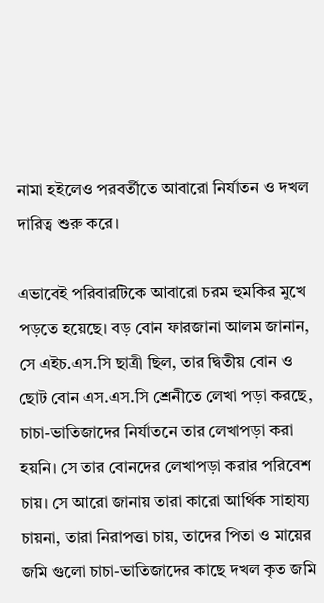নামা হইলেও পরবর্তীতে আবারো নির্যাতন ও দখল দারিত্ব শুরু করে।

এভাবেই পরিবারটিকে আবারো চরম হুমকির মুখে পড়তে হয়েছে। বড় বোন ফারজানা আলম জানান, সে এইচ.এস.সি ছাত্রী ছিল, তার দ্বিতীয় বোন ও ছোট বোন এস.এস.সি শ্রেনীতে লেখা পড়া করছে, চাচা-ভাতিজাদের নির্যাতনে তার লেখাপড়া করা হয়নি। সে তার বোনদের লেখাপড়া করার পরিবেশ চায়। সে আরো জানায় তারা কারো আর্থিক সাহায্য চায়না, তারা নিরাপত্তা চায়, তাদের পিতা ও মায়ের জমি গুলো চাচা-ভাতিজাদের কাছে দখল কৃত জমি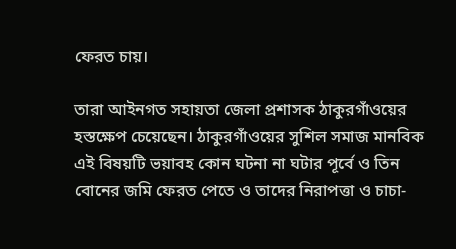ফেরত চায়।

তারা আইনগত সহায়তা জেলা প্রশাসক ঠাকুরগাঁওয়ের হস্তক্ষেপ চেয়েছেন। ঠাকুরগাঁওয়ের সুশিল সমাজ মানবিক এই বিষয়টি ভয়াবহ কোন ঘটনা না ঘটার পূর্বে ও তিন বোনের জমি ফেরত পেতে ও তাদের নিরাপত্তা ও চাচা-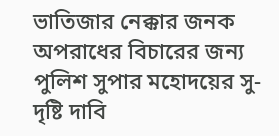ভাতিজার নেক্কার জনক অপরাধের বিচারের জন্য পুলিশ সুপার মহোদয়ের সু-দৃষ্টি দাবি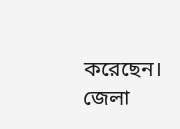করেছেন। জেলা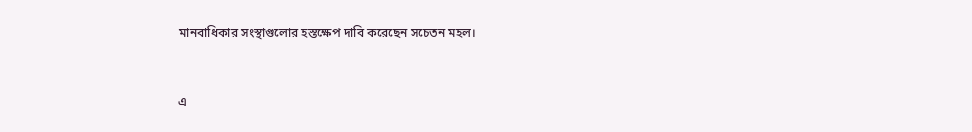মানবাধিকার সংস্থাগুলোর হস্তক্ষেপ দাবি করেছেন সচেতন মহল।


এ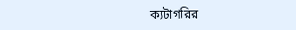ক্যটাগরির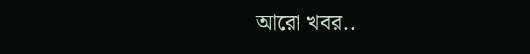আরো খবর..